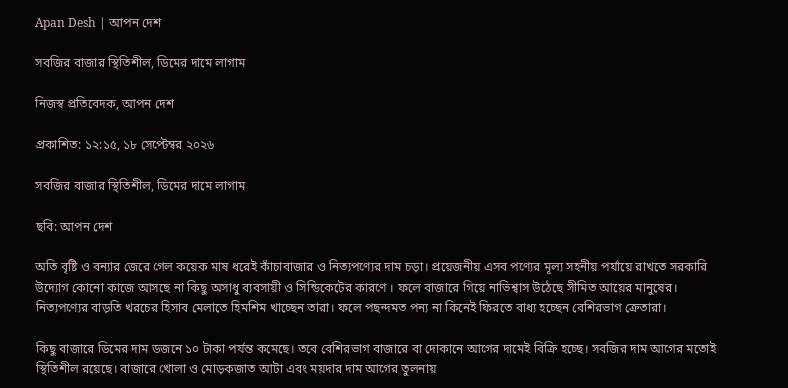Apan Desh | আপন দেশ

সবজির বাজার স্থিতিশীল, ডিমের দামে লাগাম

নিজস্ব প্রতিবেদক, আপন দেশ

প্রকাশিত: ১২:১৫, ১৮ সেপ্টেম্বর ২০২৬

সবজির বাজার স্থিতিশীল, ডিমের দামে লাগাম

ছবি: আপন দেশ

অতি বৃষ্টি ও বন্যার জেরে গেল কয়েক মাষ ধরেই কাঁচাবাজার ও নিত্যপণ্যের দাম চড়া। প্রয়েজনীয় এসব পণ্যের মূল্য সহনীয় পর্যায়ে রাখতে সরকারি উদ্যোগ কোনো কাজে আসছে না কিছু অসাধু ব্যবসায়ী ও সিন্ডিকেটের কারণে । ফলে বাজারে গিয়ে নাভিশ্বাস উঠেছে সীমিত আয়ের মানুষের। নিত্যপণ্যের বাড়তি খরচের হিসাব মেলাতে হিমশিম খাচ্ছেন তারা। ফলে পছন্দমত পন্য না কিনেই ফিরতে বাধ্য হচ্ছেন বেশিরভাগ ক্রেতারা।

কিছু বাজারে ডিমের দাম ডজনে ১০ টাকা পর্যন্ত কমেছে। তবে বেশিরভাগ বাজারে বা দোকানে আগের দামেই বিক্রি হচ্ছে। সবজির দাম আগের মতোই স্থিতিশীল রয়েছে। বাজারে খোলা ও মোড়কজাত আটা এবং ময়দার দাম আগের তুলনায়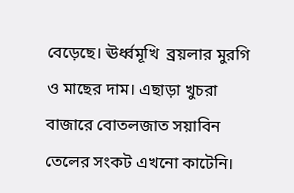বেড়েছে। ঊর্ধ্বমূখি  ব্রয়লার মুরগি ও মাছের দাম। এছাড়া খুচরা বাজারে বোতলজাত সয়াবিন তেলের সংকট এখনো কাটেনি।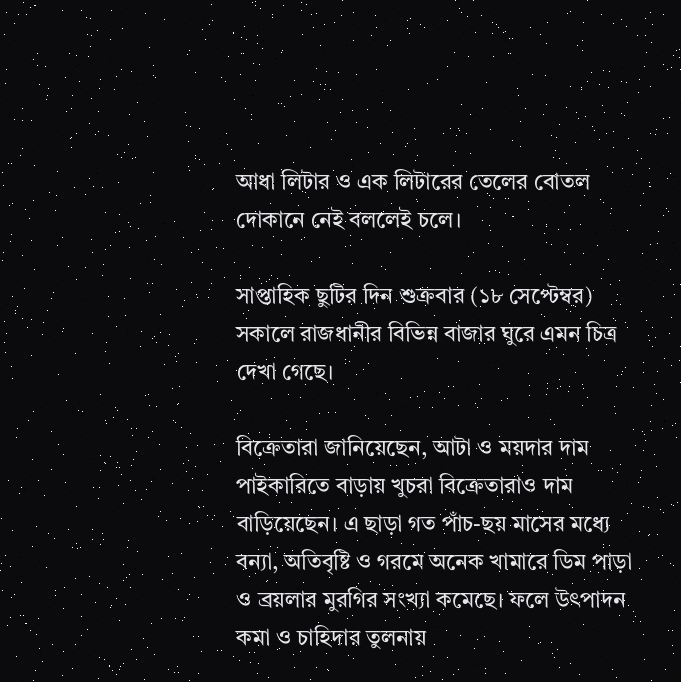আধা লিটার ও এক লিটারের তেলের বোতল দোকানে নেই বললেই চলে।

সাপ্তাহিক ছুটির দিন শুক্রবার (১৮ সেপ্টেম্বর) সকালে রাজধানীর বিভিন্ন বাজার ঘুরে এমন চিত্র দেখা গেছে।

বিক্রেতারা জানিয়েছেন, আটা ও ময়দার দাম পাইকারিতে বাড়ায় খুচরা বিক্রেতারাও দাম বাড়িয়েছেন। এ ছাড়া গত পাঁচ-ছয় মাসের মধ্যে বন্যা, অতিবৃষ্টি ও গরমে অনেক খামারে ডিম পাড়া ও ব্রয়লার মুরগির সংখ্যা কমেছে। ফলে উৎপাদন কমা ও চাহিদার তুলনায়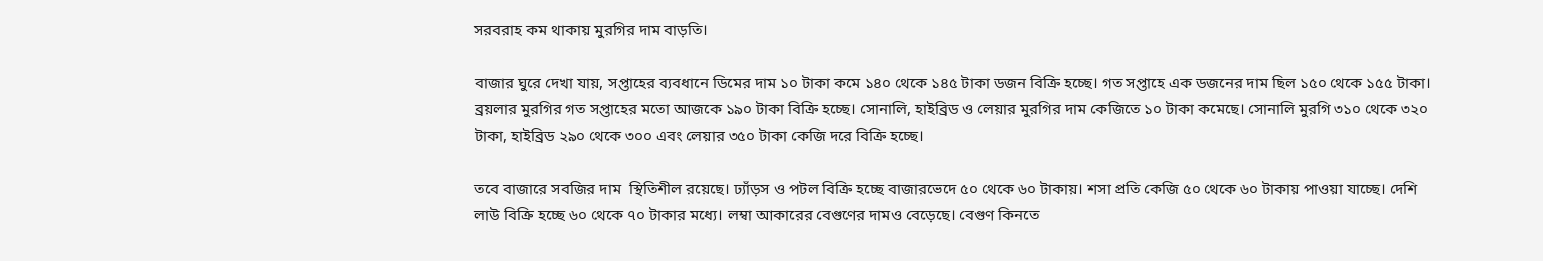সরবরাহ কম থাকায় মুরগির দাম বাড়তি।

বাজার ঘুরে দেখা যায়, সপ্তাহের ব্যবধানে ডিমের দাম ১০ টাকা কমে ১৪০ থেকে ১৪৫ টাকা ডজন বিক্রি হচ্ছে। গত সপ্তাহে এক ডজনের দাম ছিল ১৫০ থেকে ১৫৫ টাকা। ব্রয়লার মুরগির গত সপ্তাহের মতো আজকে ১৯০ টাকা বিক্রি হচ্ছে। সোনালি, হাইব্রিড ও লেয়ার মুরগির দাম কেজিতে ১০ টাকা কমেছে। সোনালি মুরগি ৩১০ থেকে ৩২০ টাকা, হাইব্রিড ২৯০ থেকে ৩০০ এবং লেয়ার ৩৫০ টাকা কেজি দরে বিক্রি হচ্ছে।

তবে বাজারে সবজির দাম  স্থিতিশীল রয়েছে। ঢ্যাঁড়স ও পটল বিক্রি হচ্ছে বাজারভেদে ৫০ থেকে ৬০ টাকায়। শসা প্রতি কেজি ৫০ থেকে ৬০ টাকায় পাওয়া যাচ্ছে। দেশি লাউ বিক্রি হচ্ছে ৬০ থেকে ৭০ টাকার মধ্যে। লম্বা আকারের বেগুণের দামও বেড়েছে। বেগুণ কিনতে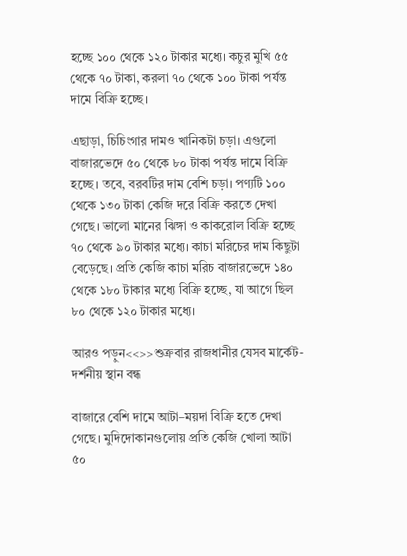হচ্ছে ১০০ থেকে ১২০ টাকার মধ্যে। কচুর মুখি ৫৫ থেকে ৭০ টাকা, করলা ৭০ থেকে ১০০ টাকা পর্যন্ত দামে বিক্রি হচ্ছে।

এছাড়া, চিচিংগার দামও খানিকটা চড়া। এগুলো বাজারভেদে ৫০ থেকে ৮০ টাকা পর্যন্ত দামে বিক্রি হচ্ছে। তবে, বরবটির দাম বেশি চড়া। পণ্যটি ১০০ থেকে ১৩০ টাকা কেজি দরে বিক্রি করতে দেখা গেছে। ভালো মানের ঝিঙ্গা ও কাকরোল বিক্রি হচ্ছে ৭০ থেকে ৯০ টাকার মধ্যে। কাচা মরিচের দাম কিছুটা বেড়েছে। প্রতি কেজি কাচা মরিচ বাজারভেদে ১৪০ থেকে ১৮০ টাকার মধ্যে বিক্রি হচ্ছে, যা আগে ছিল ৮০ থেকে ১২০ টাকার মধ্যে।

আরও পড়ুন<<>>শুক্রবার রাজধানীর যেসব মার্কেট-দর্শনীয় স্থান বন্ধ

বাজারে বেশি দামে আটা–ময়দা বিক্রি হতে দেখা গেছে। মুদিদোকানগুলোয় প্রতি কেজি খোলা আটা ৫০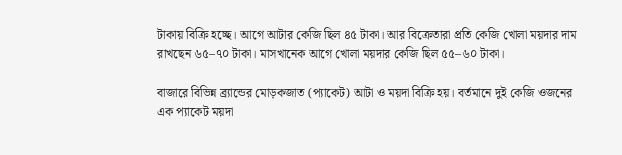টাকায় বিক্রি হচ্ছে। আগে আটার কেজি ছিল ৪৫ টাকা। আর বিক্রেতারা প্রতি কেজি খোলা ময়দার দাম রাখছেন ৬৫–৭০ টাকা। মাসখানেক আগে খোলা ময়দার কেজি ছিল ৫৫–৬০ টাকা।

বাজারে বিভিন্ন ব্র্যান্ডের মোড়কজাত (প্যাকেট) আটা ও ময়দা বিক্রি হয়। বর্তমানে দুই কেজি ওজনের এক প্যাকেট ময়দা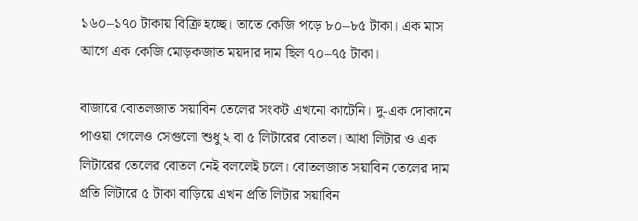১৬০–১৭০ টাকায় বিক্রি হচ্ছে। তাতে কেজি পড়ে ৮০–৮৫ টাকা। এক মাস আগে এক কেজি মোড়কজাত ময়দার দাম ছিল ৭০–৭৫ টাকা।

বাজারে বোতলজাত সয়াবিন তেলের সংকট এখনো কাটেনি। দু-এক দোকানে পাওয়া গেলেও সেগুলো শুধু ২ বা ৫ লিটারের বোতল। আধা লিটার ও এক লিটারের তেলের বোতল নেই বললেই চলে। বোতলজাত সয়াবিন তেলের দাম প্রতি লিটারে ৫ টাকা বাড়িয়ে এখন প্রতি লিটার সয়াবিন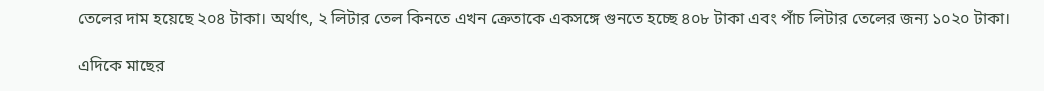তেলের দাম হয়েছে ২০৪ টাকা। অর্থাৎ, ২ লিটার তেল কিনতে এখন ক্রেতাকে একসঙ্গে গুনতে হচ্ছে ৪০৮ টাকা এবং পাঁচ লিটার তেলের জন্য ১০২০ টাকা।

এদিকে মাছের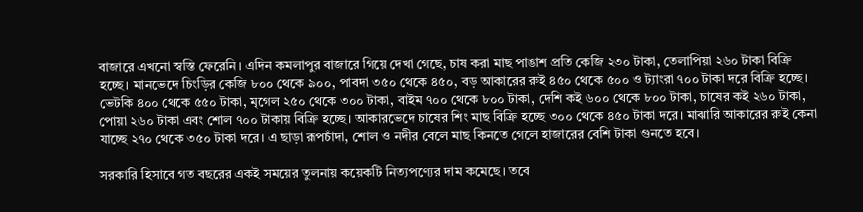বাজারে এখনো স্বস্তি ফেরেনি। এদিন কমলাপুর বাজারে গিয়ে দেখা গেছে, চাষ করা মাছ পাঙাশ প্রতি কেজি ২৩০ টাকা, তেলাপিয়া ২৬০ টাকা বিক্রি হচ্ছে। মানভেদে চিংড়ির কেজি ৮০০ থেকে ৯০০, পাবদা ৩৫০ থেকে ৪৫০, বড় আকারের রুই ৪৫০ থেকে ৫০০ ও ট্যাংরা ৭০০ টাকা দরে বিক্রি হচ্ছে। ভেটকি ৪০০ থেকে ৫৫০ টাকা, মৃগেল ২৫০ থেকে ৩০০ টাকা, বাইম ৭০০ থেকে ৮০০ টাকা, দেশি কই ৬০০ থেকে ৮০০ টাকা, চাষের কই ২৬০ টাকা, পোয়া ২৬০ টাকা এবং শোল ৭০০ টাকায় বিক্রি হচ্ছে। আকারভেদে চাষের শিং মাছ বিক্রি হচ্ছে ৩০০ থেকে ৪৫০ টাকা দরে। মাঝারি আকারের রুই কেনা যাচ্ছে ২৭০ থেকে ৩৫০ টাকা দরে। এ ছাড়া রূপচাঁদা, শোল ও নদীর বেলে মাছ কিনতে গেলে হাজারের বেশি টাকা গুনতে হবে।

সরকারি হিসাবে গত বছরের একই সময়ের তুলনায় কয়েকটি নিত্যপণ্যের দাম কমেছে। তবে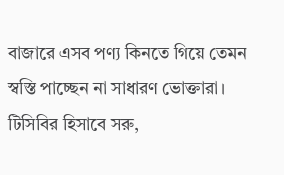বাজারে এসব পণ্য কিনতে গিয়ে তেমন স্বস্তি পাচ্ছেন না সাধারণ ভোক্তারা। টিসিবির হিসাবে সরু,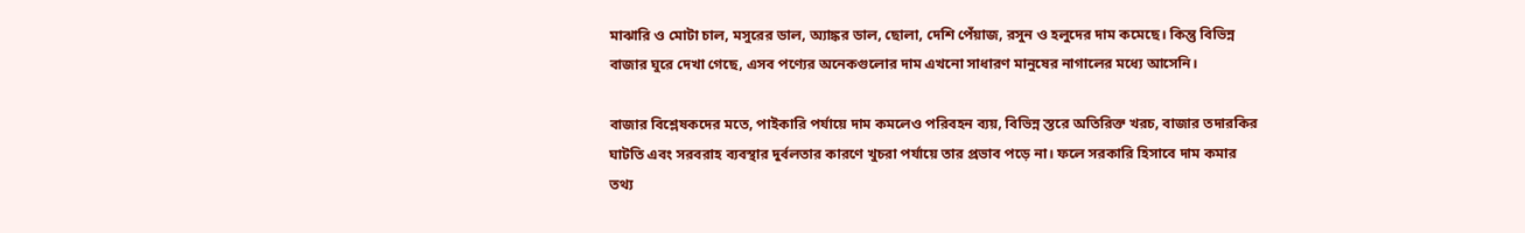মাঝারি ও মোটা চাল, মসুরের ডাল, অ্যাঙ্কর ডাল, ছোলা, দেশি পেঁয়াজ, রসুন ও হলুদের দাম কমেছে। কিন্তু বিভিন্ন বাজার ঘুরে দেখা গেছে, এসব পণ্যের অনেকগুলোর দাম এখনো সাধারণ মানুষের নাগালের মধ্যে আসেনি।

বাজার বিশ্লেষকদের মতে, পাইকারি পর্যায়ে দাম কমলেও পরিবহন ব্যয়, বিভিন্ন স্তরে অতিরিক্ত খরচ, বাজার তদারকির ঘাটতি এবং সরবরাহ ব্যবস্থার দুর্বলতার কারণে খুচরা পর্যায়ে তার প্রভাব পড়ে না। ফলে সরকারি হিসাবে দাম কমার তথ্য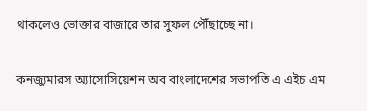থাকলেও ভোক্তার বাজারে তার সুফল পৌঁছাচ্ছে না।

কনজ্যুমারস অ্যাসোসিয়েশন অব বাংলাদেশের সভাপতি এ এইচ এম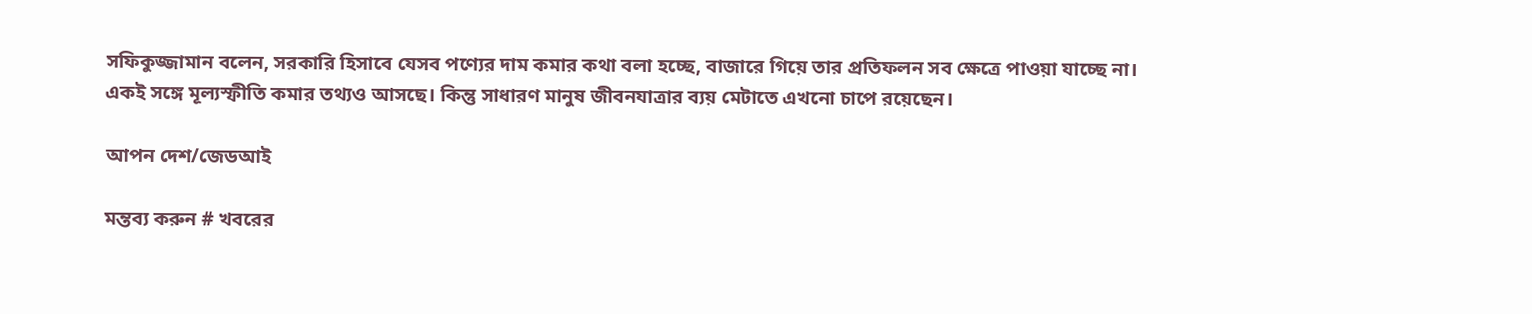সফিকুজ্জামান বলেন, সরকারি হিসাবে যেসব পণ্যের দাম কমার কথা বলা হচ্ছে, বাজারে গিয়ে তার প্রতিফলন সব ক্ষেত্রে পাওয়া যাচ্ছে না। একই সঙ্গে মূল্যস্ফীতি কমার তথ্যও আসছে। কিন্তু সাধারণ মানুষ জীবনযাত্রার ব্যয় মেটাতে এখনো চাপে রয়েছেন।

আপন দেশ/জেডআই

মন্তব্য করুন # খবরের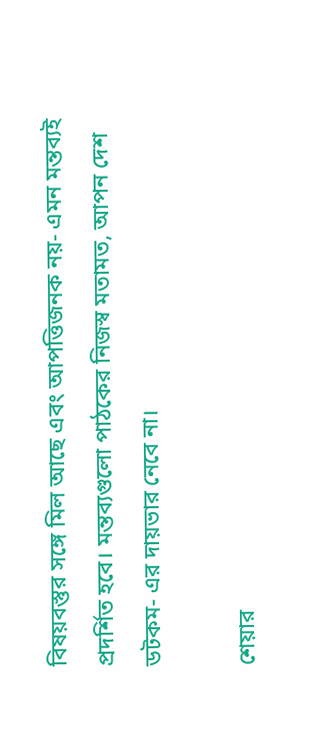বিষয়বস্তুর সঙ্গে মিল আছে এবং আপত্তিজনক নয়- এমন মন্তব্যই প্রদর্শিত হবে। মন্তব্যগুলো পাঠকের নিজস্ব মতামত, আপন দেশ ডটকম- এর দায়ভার নেবে না।

শেয়ার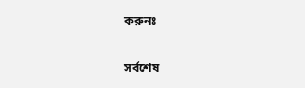করুনঃ

সর্বশেষ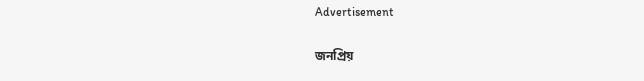Advertisement

জনপ্রিয়